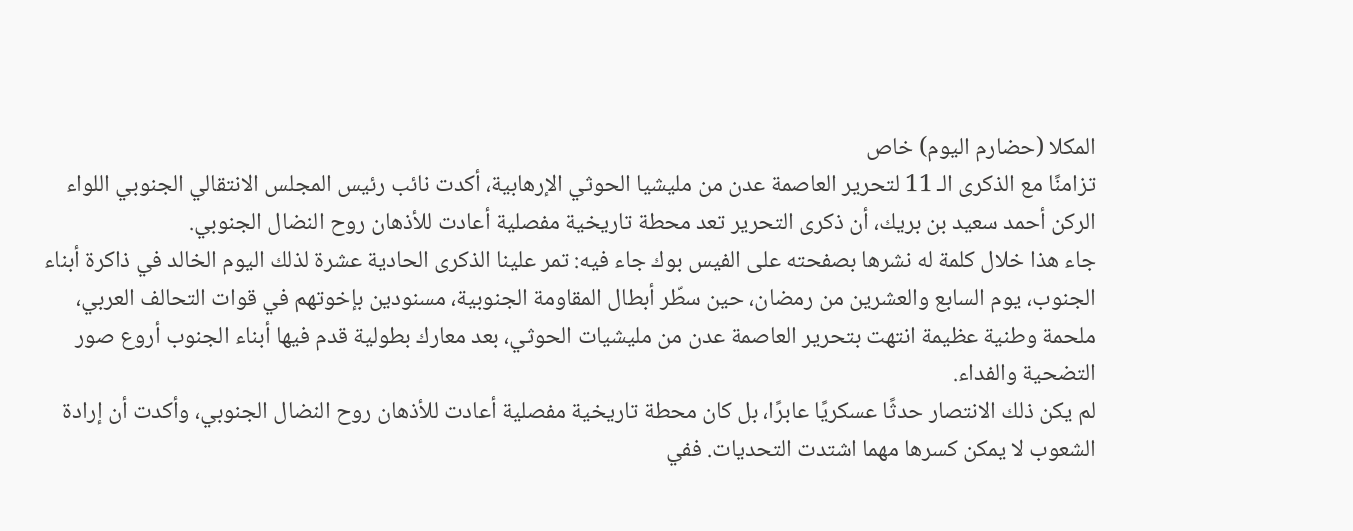المكلا (حضارم اليوم) خاص
تزامنًا مع الذكرى الـ 11 لتحرير العاصمة عدن من مليشيا الحوثي الإرهابية، أكدت نائب رئيس المجلس الانتقالي الجنوبي اللواء الركن أحمد سعيد بن بريك، أن ذكرى التحرير تعد محطة تاريخية مفصلية أعادت للأذهان روح النضال الجنوبي.
جاء هذا خلال كلمة له نشرها بصفحته على الفيس بوك جاء فيه: تمر علينا الذكرى الحادية عشرة لذلك اليوم الخالد في ذاكرة أبناء الجنوب، يوم السابع والعشرين من رمضان، حين سطّر أبطال المقاومة الجنوبية، مسنودين بإخوتهم في قوات التحالف العربي، ملحمة وطنية عظيمة انتهت بتحرير العاصمة عدن من مليشيات الحوثي، بعد معارك بطولية قدم فيها أبناء الجنوب أروع صور التضحية والفداء.
لم يكن ذلك الانتصار حدثًا عسكريًا عابرًا، بل كان محطة تاريخية مفصلية أعادت للأذهان روح النضال الجنوبي، وأكدت أن إرادة الشعوب لا يمكن كسرها مهما اشتدت التحديات. ففي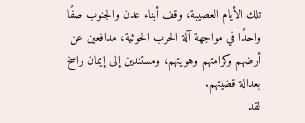تلك الأيام العصيبة، وقف أبناء عدن والجنوب صفًا واحدًا في مواجهة آلة الحرب الحوثية، مدافعين عن أرضهم وكرامتهم وهويتهم، ومستندين إلى إيمان راسخ بعدالة قضيتهم.
لقد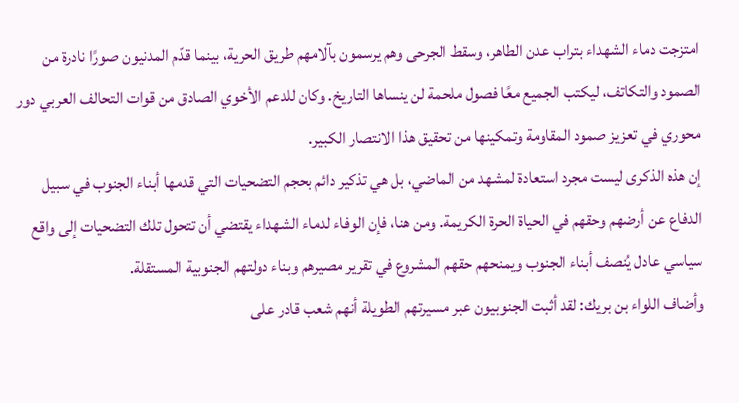امتزجت دماء الشهداء بتراب عدن الطاهر، وسقط الجرحى وهم يرسمون بآلامهم طريق الحرية، بينما قدّم المدنيون صورًا نادرة من الصمود والتكاتف، ليكتب الجميع معًا فصول ملحمة لن ينساها التاريخ. وكان للدعم الأخوي الصادق من قوات التحالف العربي دور محوري في تعزيز صمود المقاومة وتمكينها من تحقيق هذا الانتصار الكبير.
إن هذه الذكرى ليست مجرد استعادة لمشهد من الماضي، بل هي تذكير دائم بحجم التضحيات التي قدمها أبناء الجنوب في سبيل الدفاع عن أرضهم وحقهم في الحياة الحرة الكريمة. ومن هنا، فإن الوفاء لدماء الشهداء يقتضي أن تتحول تلك التضحيات إلى واقع سياسي عادل يُنصف أبناء الجنوب ويمنحهم حقهم المشروع في تقرير مصيرهم وبناء دولتهم الجنوبية المستقلة.
وأضاف اللواء بن بريك: لقد أثبت الجنوبيون عبر مسيرتهم الطويلة أنهم شعب قادر على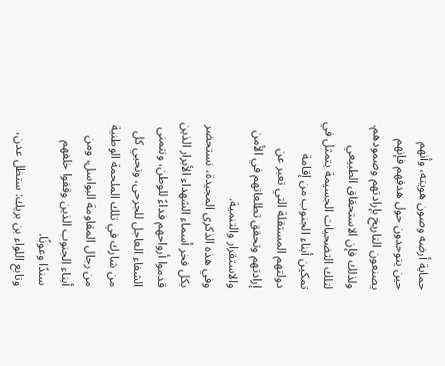حماية أرضه وصون هويته، وأنهم حين يتوحدون حول هدفهم فإنهم يصنعون التاريخ بإرادتهم وصمودهم. ولذلك فإن الاستحقاق الطبيعي لتلك التضحيات الجسيمة يتمثل في تمكين أبناء الجنوب من إقامة دولتهم المستقلة التي تعبر عن إرادتهم وتحقق تطلعاتهم في الأمن والاستقرار والتنمية.
وفي هذه الذكرى المجيدة، نستحضر بكل فخر أسماء الشهداء الأبرار الذين قدموا أرواحهم فداءً للوطن، ونتمنى الشفاء العاجل للجرحى، ونحيي كل من شارك في تلك الملحمة الوطنية من رجال المقاومة البواسل، ومن أبناء الجنوب الذين وقفوا خلفهم سندًا وعونًا.
وتابع اللواء بن بريك: ستظل عدن،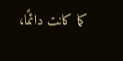كما كانت دائمًا،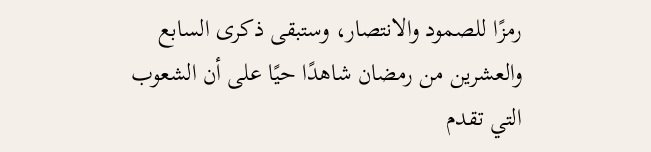رمزًا للصمود والانتصار، وستبقى ذكرى السابع والعشرين من رمضان شاهدًا حيًا على أن الشعوب التي تقدم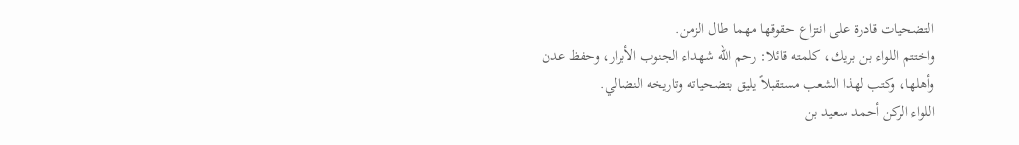التضحيات قادرة على انتزاع حقوقها مهما طال الزمن.
واختتم اللواء بن بريك، كلمته قائلا: رحم الله شهداء الجنوب الأبرار، وحفظ عدن وأهلها، وكتب لهذا الشعب مستقبلاً يليق بتضحياته وتاريخه النضالي.
اللواء الركن أحمد سعيد بن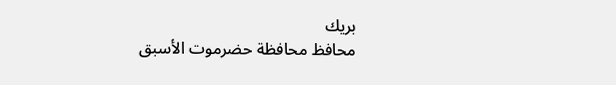بريك
محافظ محافظة حضرموت الأسبق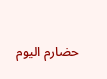حضارم اليوم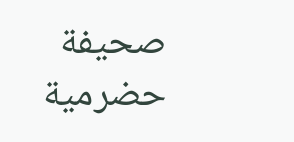صحيفة حضرمية